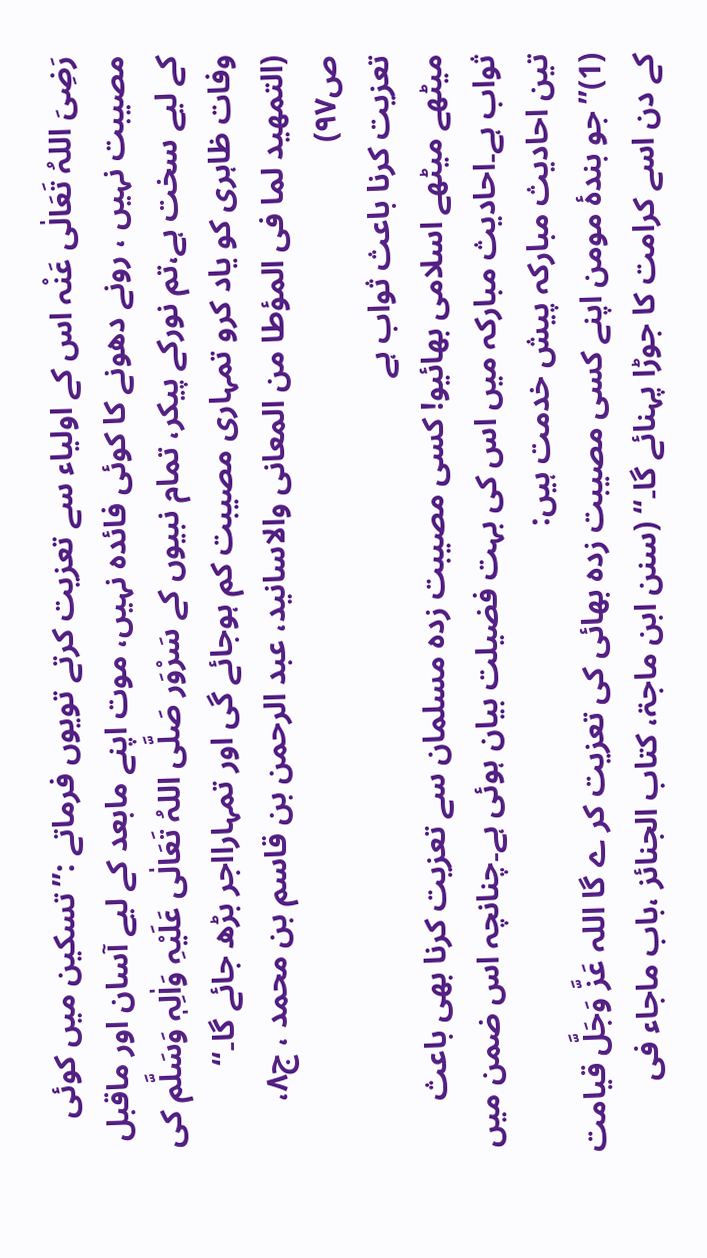رَضِیَ اللہُ تَعَالٰی عَنْہ اس کے اولیاء سے تعزیت کرتے تویوں فرماتے :’’تسکین میں کوئی مصیبت نہیں ، رونے دھونے کا کوئی فائدہ نہیں، موت اپنے مابعد کے لیے آسان اور ماقبل کے لیے سخت ہے،تم نورکے پیکر، تمام نبیوں کے سَرْوَر صَلَّی اللہُ تَعَالٰی عَلَیْہِ وَاٰلِہٖ وَسَلَّم کی وفات ظاہری کو یاد کرو تمہاری مصیبت کم ہوجائے گی اور تمہارااجر بڑھ جائے گا۔‘‘
(التمھید لما فی المؤطا من المعانی والاسانید، عبد الرحمن بن قاسم بن محمد ، ج۸، ص۹۷)
تعزیت کرنا باعث ثواب ہے
میٹھے میٹھے اسلامی بھائیو! کسی مصیبت زدہ مسلمان سے تعزیت کرنا بھی باعث ثواب ہے۔احادیث مبارکہ میں اس کی بہت فضیلت بیان ہوئی ہے۔چنانچہ اس ضمن میں تین احادیث مبارکہ پیش خدمت ہیں:
(1)’’جو بندۂ مومن اپنے کسی مصیبت زدہ بھائی کی تعزیت کر ے گا اللہ عَزَّ وَجَلَّ قیامت کے دن اسے کرامت کا جوڑا پہنائے گا۔‘‘ (سنن ابن ماجۃ، کتاب الجنائز ،باب ماجاء فی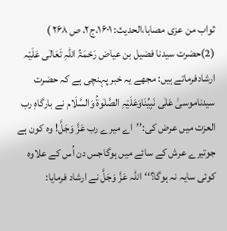ثواب من عزی مصابا،الحدیث: ۱۶۰۱،ج۲، ص ۲۶۸ )
(2)حضرت سیدنا فضیل بن عیاض رَحْمَۃُ اللّٰہِ تَعَالٰی عَلَیْہ ارشادفرماتے ہیں: مجھے یہ خبر پہنچی ہے کہ حضرت سیدناموسیٰ عَلٰی نَبِیِّنَاوَعَلَیْہِ الصَّلٰوۃُ وَالسَّلَام نے بارگاہِ رب العزت میں عرض کی:’’اے میرے رب عَزَّ وَجَلَّ! وہ کون ہے جوتیرے عرش کے سائے میں ہوگاجس دن اُس کے علاوہ کوئی سایہ نہ ہوگا؟‘‘اللہ عَزَّ وَجَلَّ نے ارشاد فرمایا: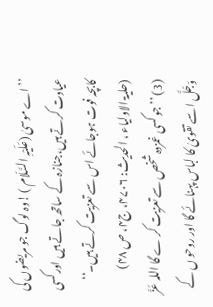’’اے موسیٰ (عَلَیْہِ السَّلَام ) !وہ لوگ جو مریضوں کی عیادت کرتے ہیں،جنازہ کے ساتھ جاتے ہیں اورکسی کابچہ فوت ہوجائے اس سے تعزیت کرتے ہیں۔‘‘
(حلیۃ الاولیاء ، الحدیث: ۴۷۰۶، ج۴، ص ۴۸)
(3) ’’جو کسی غمزدہ شخص سے تعزیت کر ے گا اللہ عَزَّ وَجَلَّ اسے تقویٰ کا لباس پہنائے گا اور روحو ں کے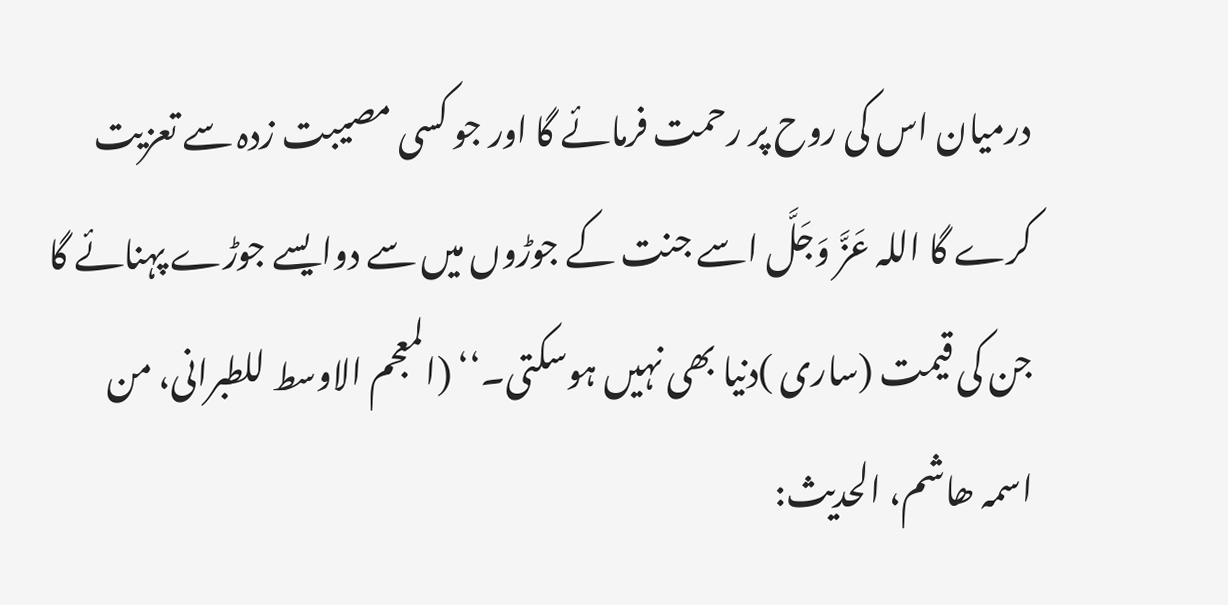درمیان اس کی روح پر رحمت فرمائے گا اور جو کسی مصیبت زدہ سے تعزیت کرے گا اللہ عَزَّ وَجَلَّ اسے جنت کے جوڑوں میں سے دوایسے جوڑے پہنائے گا جن کی قیمت (ساری )دنیا بھی نہیں ہوسکتی۔‘‘ (المعجم الاوسط للطبرانی، من اسمہ ھاشم، الحدیث: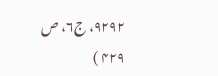۹۲۹۲، ج۶، ص ۴۲۹ )